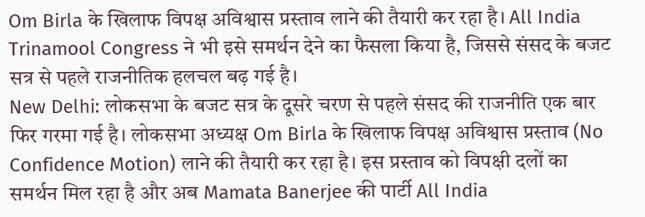Om Birla के खिलाफ विपक्ष अविश्वास प्रस्ताव लाने की तैयारी कर रहा है। All India Trinamool Congress ने भी इसे समर्थन देने का फैसला किया है, जिससे संसद के बजट सत्र से पहले राजनीतिक हलचल बढ़ गई है।
New Delhi: लोकसभा के बजट सत्र के दूसरे चरण से पहले संसद की राजनीति एक बार फिर गरमा गई है। लोकसभा अध्यक्ष Om Birla के खिलाफ विपक्ष अविश्वास प्रस्ताव (No Confidence Motion) लाने की तैयारी कर रहा है। इस प्रस्ताव को विपक्षी दलों का समर्थन मिल रहा है और अब Mamata Banerjee की पार्टी All India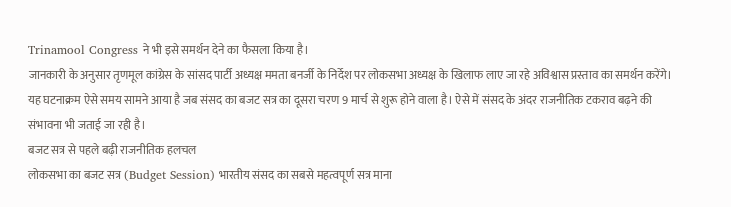Trinamool Congress ने भी इसे समर्थन देने का फैसला किया है।
जानकारी के अनुसार तृणमूल कांग्रेस के सांसद पार्टी अध्यक्ष ममता बनर्जी के निर्देश पर लोकसभा अध्यक्ष के खिलाफ लाए जा रहे अविश्वास प्रस्ताव का समर्थन करेंगे। यह घटनाक्रम ऐसे समय सामने आया है जब संसद का बजट सत्र का दूसरा चरण 9 मार्च से शुरू होने वाला है। ऐसे में संसद के अंदर राजनीतिक टकराव बढ़ने की संभावना भी जताई जा रही है।
बजट सत्र से पहले बढ़ी राजनीतिक हलचल
लोकसभा का बजट सत्र (Budget Session) भारतीय संसद का सबसे महत्वपूर्ण सत्र माना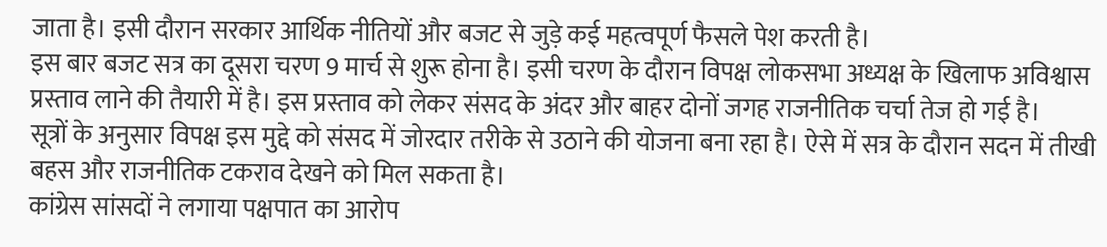जाता है। इसी दौरान सरकार आर्थिक नीतियों और बजट से जुड़े कई महत्वपूर्ण फैसले पेश करती है।
इस बार बजट सत्र का दूसरा चरण 9 मार्च से शुरू होना है। इसी चरण के दौरान विपक्ष लोकसभा अध्यक्ष के खिलाफ अविश्वास प्रस्ताव लाने की तैयारी में है। इस प्रस्ताव को लेकर संसद के अंदर और बाहर दोनों जगह राजनीतिक चर्चा तेज हो गई है।
सूत्रों के अनुसार विपक्ष इस मुद्दे को संसद में जोरदार तरीके से उठाने की योजना बना रहा है। ऐसे में सत्र के दौरान सदन में तीखी बहस और राजनीतिक टकराव देखने को मिल सकता है।
कांग्रेस सांसदों ने लगाया पक्षपात का आरोप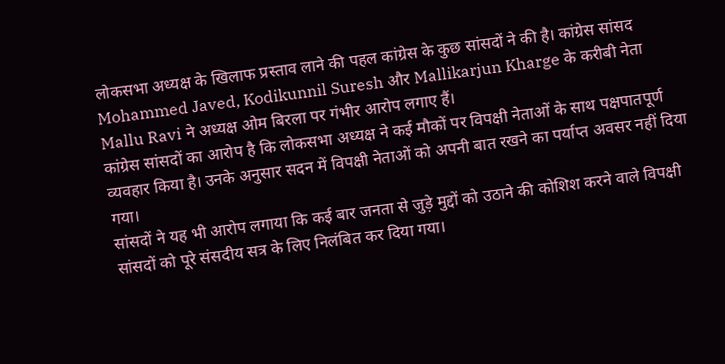लोकसभा अध्यक्ष के खिलाफ प्रस्ताव लाने की पहल कांग्रेस के कुछ सांसदों ने की है। कांग्रेस सांसद Mohammed Javed, Kodikunnil Suresh और Mallikarjun Kharge के करीबी नेता Mallu Ravi ने अध्यक्ष ओम बिरला पर गंभीर आरोप लगाए हैं।
कांग्रेस सांसदों का आरोप है कि लोकसभा अध्यक्ष ने कई मौकों पर विपक्षी नेताओं के साथ पक्षपातपूर्ण व्यवहार किया है। उनके अनुसार सदन में विपक्षी नेताओं को अपनी बात रखने का पर्याप्त अवसर नहीं दिया गया।
सांसदों ने यह भी आरोप लगाया कि कई बार जनता से जुड़े मुद्दों को उठाने की कोशिश करने वाले विपक्षी सांसदों को पूरे संसदीय सत्र के लिए निलंबित कर दिया गया।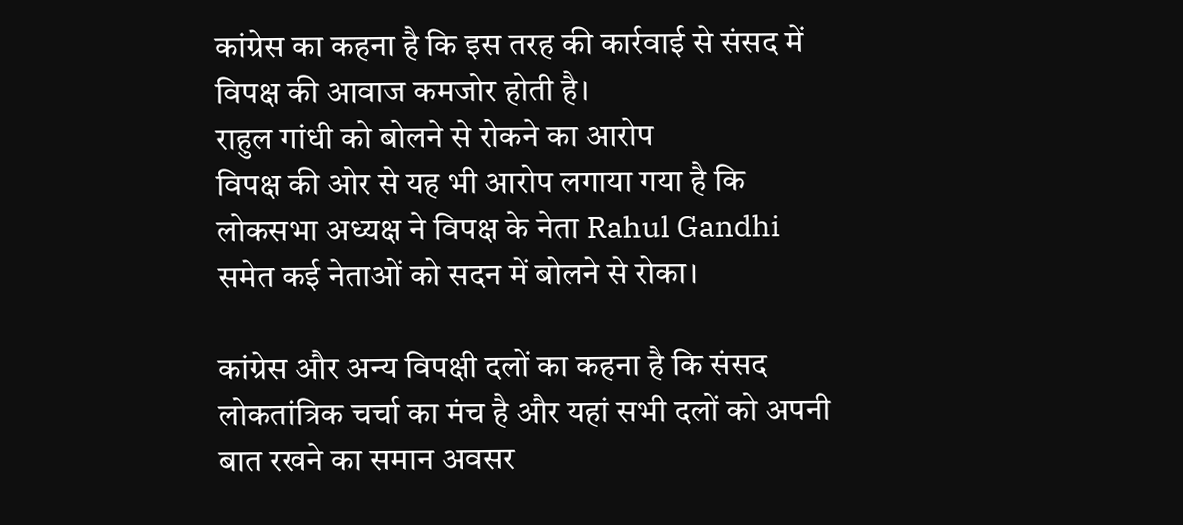कांग्रेस का कहना है कि इस तरह की कार्रवाई से संसद में विपक्ष की आवाज कमजोर होती है।
राहुल गांधी को बोलने से रोकने का आरोप
विपक्ष की ओर से यह भी आरोप लगाया गया है कि लोकसभा अध्यक्ष ने विपक्ष के नेता Rahul Gandhi समेत कई नेताओं को सदन में बोलने से रोका।

कांग्रेस और अन्य विपक्षी दलों का कहना है कि संसद लोकतांत्रिक चर्चा का मंच है और यहां सभी दलों को अपनी बात रखने का समान अवसर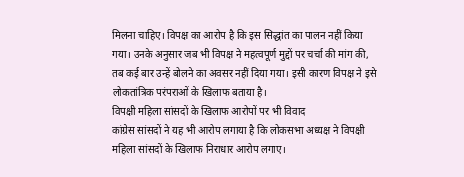मिलना चाहिए। विपक्ष का आरोप है कि इस सिद्धांत का पालन नहीं किया गया। उनके अनुसार जब भी विपक्ष ने महत्वपूर्ण मुद्दों पर चर्चा की मांग की, तब कई बार उन्हें बोलने का अवसर नहीं दिया गया। इसी कारण विपक्ष ने इसे लोकतांत्रिक परंपराओं के खिलाफ बताया है।
विपक्षी महिला सांसदों के खिलाफ आरोपों पर भी विवाद
कांग्रेस सांसदों ने यह भी आरोप लगाया है कि लोकसभा अध्यक्ष ने विपक्षी महिला सांसदों के खिलाफ निराधार आरोप लगाए।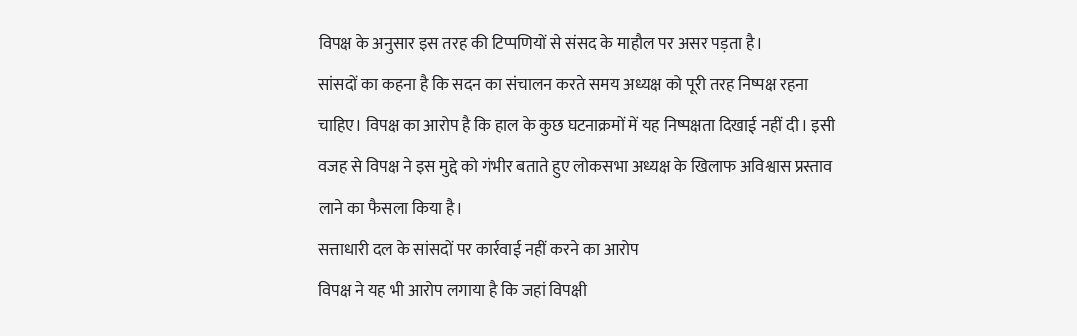विपक्ष के अनुसार इस तरह की टिप्पणियों से संसद के माहौल पर असर पड़ता है।
सांसदों का कहना है कि सदन का संचालन करते समय अध्यक्ष को पूरी तरह निष्पक्ष रहना चाहिए। विपक्ष का आरोप है कि हाल के कुछ घटनाक्रमों में यह निष्पक्षता दिखाई नहीं दी। इसी वजह से विपक्ष ने इस मुद्दे को गंभीर बताते हुए लोकसभा अध्यक्ष के खिलाफ अविश्वास प्रस्ताव लाने का फैसला किया है।
सत्ताधारी दल के सांसदों पर कार्रवाई नहीं करने का आरोप
विपक्ष ने यह भी आरोप लगाया है कि जहां विपक्षी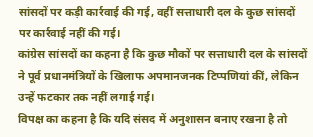सांसदों पर कड़ी कार्रवाई की गई, वहीं सत्ताधारी दल के कुछ सांसदों पर कार्रवाई नहीं की गई।
कांग्रेस सांसदों का कहना है कि कुछ मौकों पर सत्ताधारी दल के सांसदों ने पूर्व प्रधानमंत्रियों के खिलाफ अपमानजनक टिप्पणियां कीं, लेकिन उन्हें फटकार तक नहीं लगाई गई।
विपक्ष का कहना है कि यदि संसद में अनुशासन बनाए रखना है तो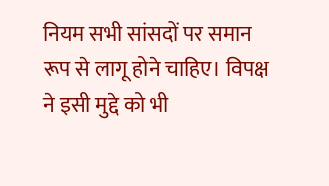नियम सभी सांसदों पर समान रूप से लागू होने चाहिए। विपक्ष ने इसी मुद्दे को भी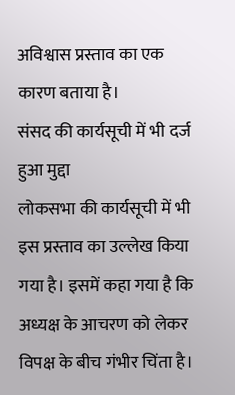अविश्वास प्रस्ताव का एक कारण बताया है।
संसद की कार्यसूची में भी दर्ज हुआ मुद्दा
लोकसभा की कार्यसूची में भी इस प्रस्ताव का उल्लेख किया गया है। इसमें कहा गया है कि अध्यक्ष के आचरण को लेकर विपक्ष के बीच गंभीर चिंता है।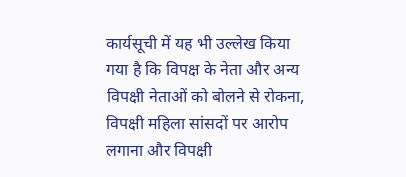कार्यसूची में यह भी उल्लेख किया गया है कि विपक्ष के नेता और अन्य विपक्षी नेताओं को बोलने से रोकना, विपक्षी महिला सांसदों पर आरोप लगाना और विपक्षी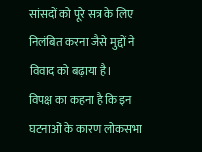सांसदों को पूरे सत्र के लिए निलंबित करना जैसे मुद्दों ने विवाद को बढ़ाया है।
विपक्ष का कहना है कि इन घटनाओं के कारण लोकसभा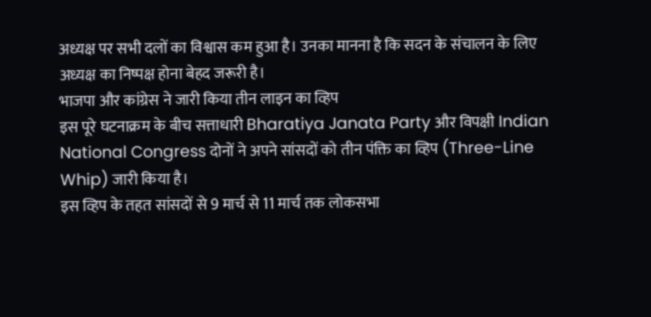अध्यक्ष पर सभी दलों का विश्वास कम हुआ है। उनका मानना है कि सदन के संचालन के लिए अध्यक्ष का निष्पक्ष होना बेहद जरूरी है।
भाजपा और कांग्रेस ने जारी किया तीन लाइन का व्हिप
इस पूरे घटनाक्रम के बीच सत्ताधारी Bharatiya Janata Party और विपक्षी Indian National Congress दोनों ने अपने सांसदों को तीन पंक्ति का व्हिप (Three-Line Whip) जारी किया है।
इस व्हिप के तहत सांसदों से 9 मार्च से 11 मार्च तक लोकसभा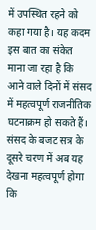में उपस्थित रहने को कहा गया है। यह कदम इस बात का संकेत माना जा रहा है कि आने वाले दिनों में संसद में महत्वपूर्ण राजनीतिक घटनाक्रम हो सकते हैं।
संसद के बजट सत्र के दूसरे चरण में अब यह देखना महत्वपूर्ण होगा कि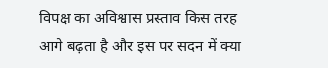विपक्ष का अविश्वास प्रस्ताव किस तरह आगे बढ़ता है और इस पर सदन में क्या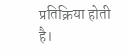प्रतिक्रिया होती है।